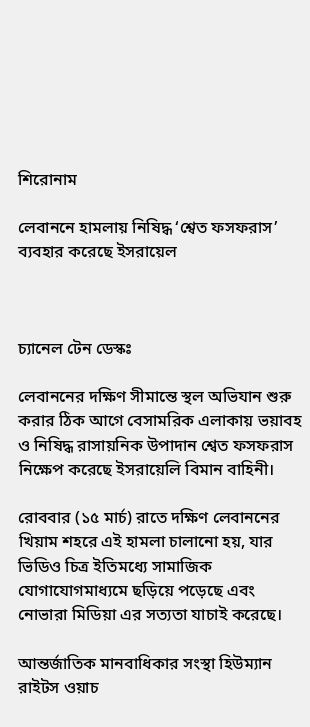শিরোনাম

লেবাননে হামলায় নিষিদ্ধ ‘শ্বেত ফসফরাস’ ব্যবহার করেছে ইসরায়েল



চ্যানেল টেন ডেস্কঃ

লেবাননের দক্ষিণ সীমান্তে স্থল অভিযান শুরু করার ঠিক আগে বেসামরিক এলাকায় ভয়াবহ ও নিষিদ্ধ রাসায়নিক উপাদান শ্বেত ফসফরাস নিক্ষেপ করেছে ইসরায়েলি বিমান বাহিনী।

রোববার (১৫ মার্চ) রাতে দক্ষিণ লেবাননের খিয়াম শহরে এই হামলা চালানো হয়, যার ভিডিও চিত্র ইতিমধ্যে সামাজিক যোগাযোগমাধ্যমে ছড়িয়ে পড়েছে এবং নোভারা মিডিয়া এর সত্যতা যাচাই করেছে।

আন্তর্জাতিক মানবাধিকার সংস্থা হিউম্যান রাইটস ওয়াচ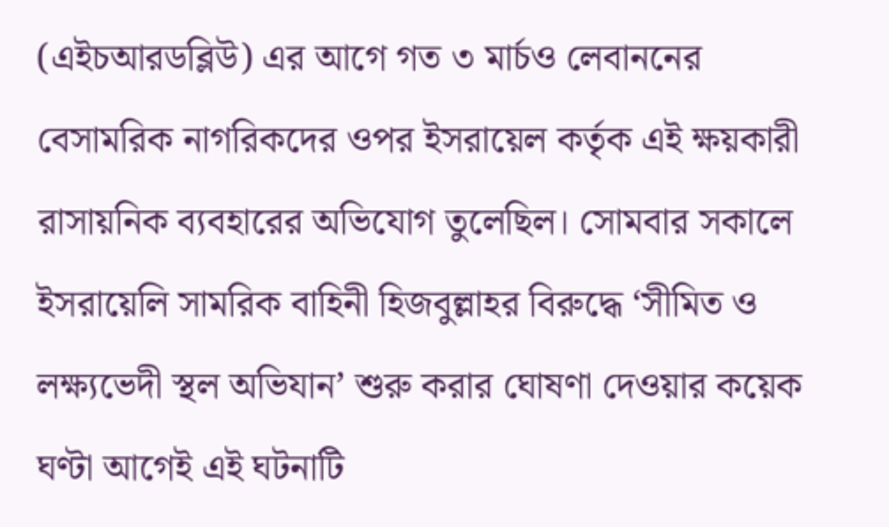(এইচআরডব্লিউ) এর আগে গত ৩ মার্চও লেবাননের বেসামরিক নাগরিকদের ওপর ইসরায়েল কর্তৃক এই ক্ষয়কারী রাসায়নিক ব্যবহারের অভিযোগ তুলেছিল। সোমবার সকালে ইসরায়েলি সামরিক বাহিনী হিজবুল্লাহর বিরুদ্ধে ‘সীমিত ও লক্ষ্যভেদী স্থল অভিযান’ শুরু করার ঘোষণা দেওয়ার কয়েক ঘণ্টা আগেই এই ঘটনাটি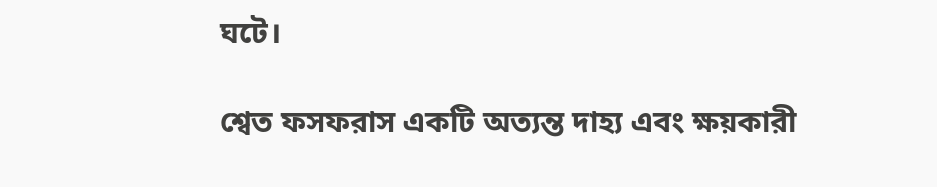ঘটে।

শ্বেত ফসফরাস একটি অত্যন্ত দাহ্য এবং ক্ষয়কারী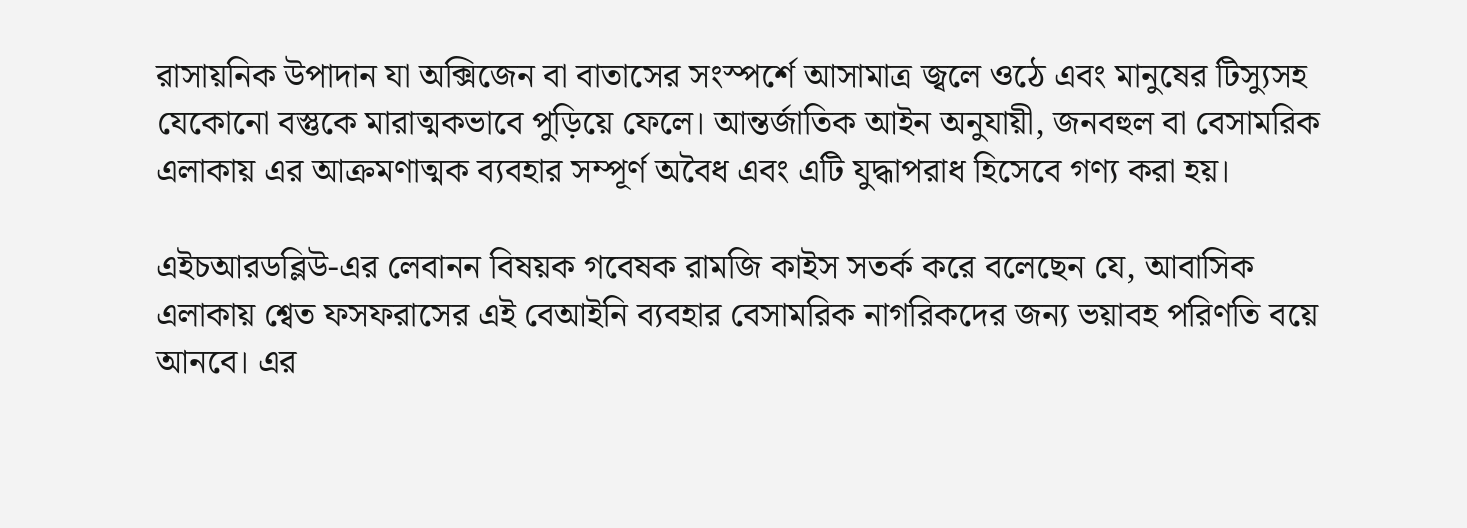রাসায়নিক উপাদান যা অক্সিজেন বা বাতাসের সংস্পর্শে আসামাত্র জ্বলে ওঠে এবং মানুষের টিস্যুসহ যেকোনো বস্তুকে মারাত্মকভাবে পুড়িয়ে ফেলে। আন্তর্জাতিক আইন অনুযায়ী, জনবহুল বা বেসামরিক এলাকায় এর আক্রমণাত্মক ব্যবহার সম্পূর্ণ অবৈধ এবং এটি যুদ্ধাপরাধ হিসেবে গণ্য করা হয়।

এইচআরডব্লিউ-এর লেবানন বিষয়ক গবেষক রামজি কাইস সতর্ক করে বলেছেন যে, আবাসিক এলাকায় শ্বেত ফসফরাসের এই বেআইনি ব্যবহার বেসামরিক নাগরিকদের জন্য ভয়াবহ পরিণতি বয়ে আনবে। এর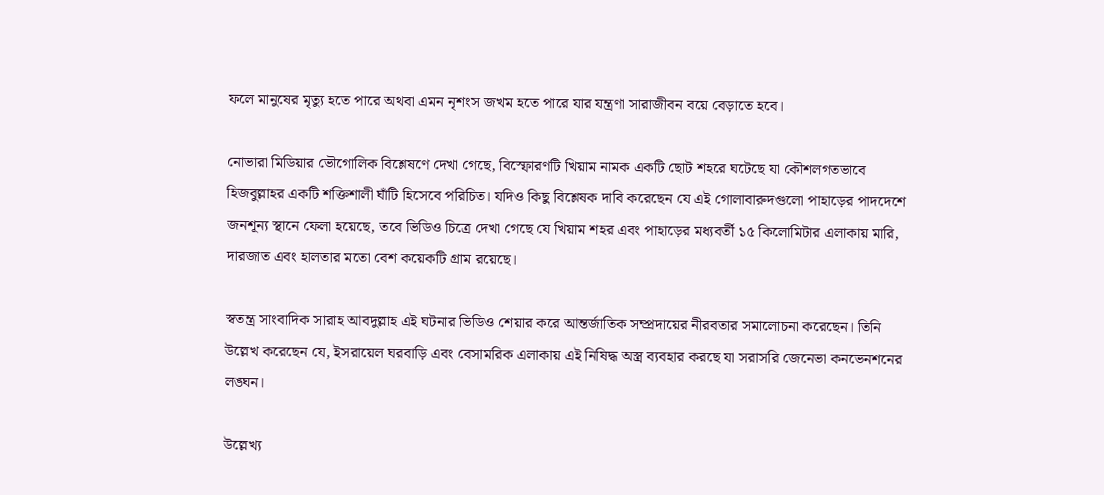ফলে মানুষের মৃত্যু হতে পারে অথবা এমন নৃশংস জখম হতে পারে যার যন্ত্রণা সারাজীবন বয়ে বেড়াতে হবে।

নোভারা মিডিয়ার ভৌগোলিক বিশ্লেষণে দেখা গেছে, বিস্ফোরণটি খিয়াম নামক একটি ছোট শহরে ঘটেছে যা কৌশলগতভাবে হিজবুল্লাহর একটি শক্তিশালী ঘাঁটি হিসেবে পরিচিত। যদিও কিছু বিশ্লেষক দাবি করেছেন যে এই গোলাবারুদগুলো পাহাড়ের পাদদেশে জনশূন্য স্থানে ফেলা হয়েছে, তবে ভিডিও চিত্রে দেখা গেছে যে খিয়াম শহর এবং পাহাড়ের মধ্যবর্তী ১৫ কিলোমিটার এলাকায় মারি, দারজাত এবং হালতার মতো বেশ কয়েকটি গ্রাম রয়েছে।

স্বতন্ত্র সাংবাদিক সারাহ আবদুল্লাহ এই ঘটনার ভিডিও শেয়ার করে আন্তর্জাতিক সম্প্রদায়ের নীরবতার সমালোচনা করেছেন। তিনি উল্লেখ করেছেন যে, ইসরায়েল ঘরবাড়ি এবং বেসামরিক এলাকায় এই নিষিদ্ধ অস্ত্র ব্যবহার করছে যা সরাসরি জেনেভা কনভেনশনের লঙ্ঘন।

উল্লেখ্য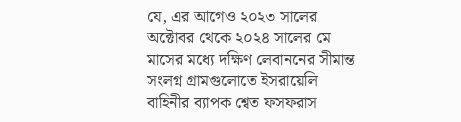যে, এর আগেও ২০২৩ সালের অক্টোবর থেকে ২০২৪ সালের মে মাসের মধ্যে দক্ষিণ লেবাননের সীমান্ত সংলগ্ন গ্রামগুলোতে ইসরায়েলি বাহিনীর ব্যাপক শ্বেত ফসফরাস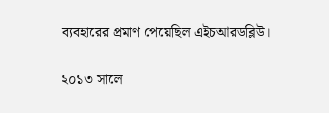ব্যবহারের প্রমাণ পেয়েছিল এইচআরডব্লিউ।

২০১৩ সালে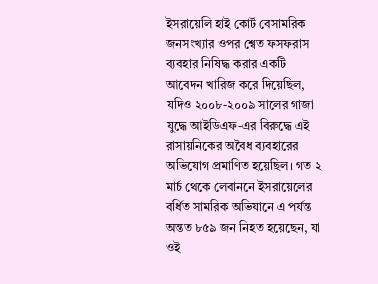ইসরায়েলি হাই কোর্ট বেসামরিক জনসংখ্যার ওপর শ্বেত ফসফরাস ব্যবহার নিষিদ্ধ করার একটি আবেদন খারিজ করে দিয়েছিল, যদিও ২০০৮-২০০৯ সালের গাজা যুদ্ধে আইডিএফ-এর বিরুদ্ধে এই রাসায়নিকের অবৈধ ব্যবহারের অভিযোগ প্রমাণিত হয়েছিল। গত ২ মার্চ থেকে লেবাননে ইসরায়েলের বর্ধিত সামরিক অভিযানে এ পর্যন্ত অন্তত ৮৫৯ জন নিহত হয়েছেন, যা ওই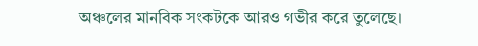অঞ্চলের মানবিক সংকটকে আরও গভীর করে তুলেছে।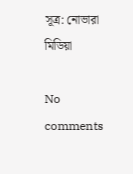সূত্র: নোভারা মিডিয়া

No comments